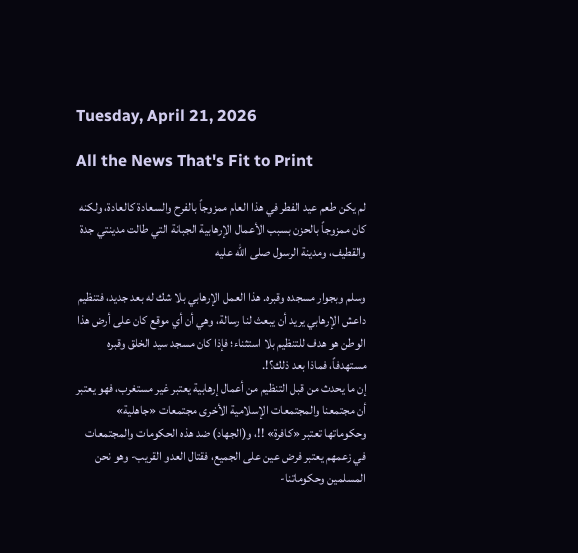Tuesday, April 21, 2026

All the News That's Fit to Print

لم يكن طعم عيد الفطر في هذا العام ممزوجاً بالفرح والسعادة كالعادة، ولكنه كان ممزوجاً بالحزن بسبب الأعمال الإرهابية الجبانة التي طالت مدينتي جدة والقطيف، ومدينة الرسول صلى الله عليه

وسلم وبجوار مسجده وقبره. هذا العمل الإرهابي بلا شك له بعد جديد، فتنظيم داعش الإرهابي يريد أن يبعث لنا رسالة، وهي أن أي موقع كان على أرض هذا الوطن هو هدف للتنظيم بلا استثناء؛ فإذا كان مسجد سيد الخلق وقبره مستهدفاً، فماذا بعد ذلك؟!.
إن ما يحدث من قبل التنظيم من أعمال إرهابية يعتبر غير مستغرب، فهو يعتبر أن مجتمعنا والمجتمعات الإسلامية الأخرى مجتمعات «جاهلية» وحكوماتها تعتبر «كافرة» !!، و(الجهاد) ضد هذه الحكومات والمجتمعات في زعمهم يعتبر فرض عين على الجميع، فقتال العدو القريب- وهو نحن المسلمين وحكوماتنا-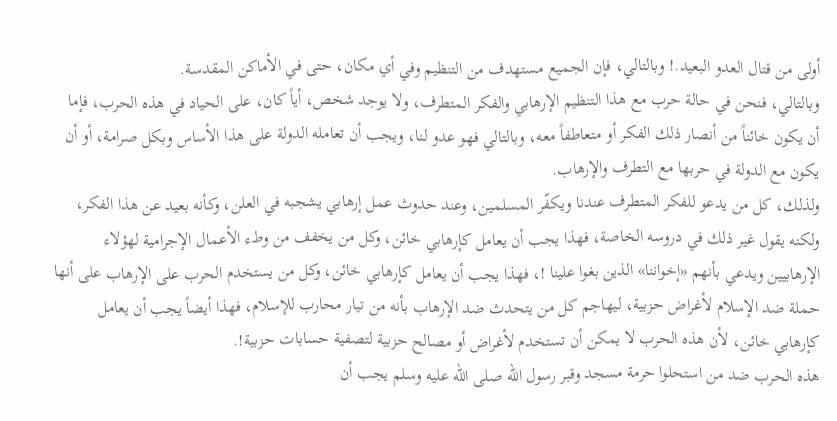أولى من قتال العدو البعيد.! وبالتالي، فإن الجميع مستهدف من التنظيم وفي أي مكان، حتى في الأماكن المقدسة.
وبالتالي، فنحن في حالة حرب مع هذا التنظيم الإرهابي والفكر المتطرف، ولا يوجد شخص، أياً كان، على الحياد في هذه الحرب، فإما أن يكون خائناً من أنصار ذلك الفكر أو متعاطفاً معه، وبالتالي فهو عدو لنا، ويجب أن تعامله الدولة على هذا الأساس وبكل صرامة، أو أن يكون مع الدولة في حربها مع التطرف والإرهاب.
ولذلك، كل من يدعو للفكر المتطرف عندنا ويكفّر المسلمين، وعند حدوث عمل إرهابي يشجبه في العلن، وكأنه بعيد عن هذا الفكر، ولكنه يقول غير ذلك في دروسه الخاصة، فهذا يجب أن يعامل كإرهابي خائن، وكل من يخفف من وطء الأعمال الإجرامية لهؤلاء الإرهابيين ويدعي بأنهم «إخواننا» الذين بغوا علينا !، فهذا يجب أن يعامل كإرهابي خائن، وكل من يستخدم الحرب على الإرهاب على أنها حملة ضد الإسلام لأغراض حزبية، ليهاجم كل من يتحدث ضد الإرهاب بأنه من تيار محارب للإسلام، فهذا أيضاً يجب أن يعامل كإرهابي خائن، لأن هذه الحرب لا يمكن أن تستخدم لأغراض أو مصالح حزبية لتصفية حسابات حزبية!.
هذه الحرب ضد من استحلوا حرمة مسجد وقبر رسول الله صلى الله عليه وسلم يجب أن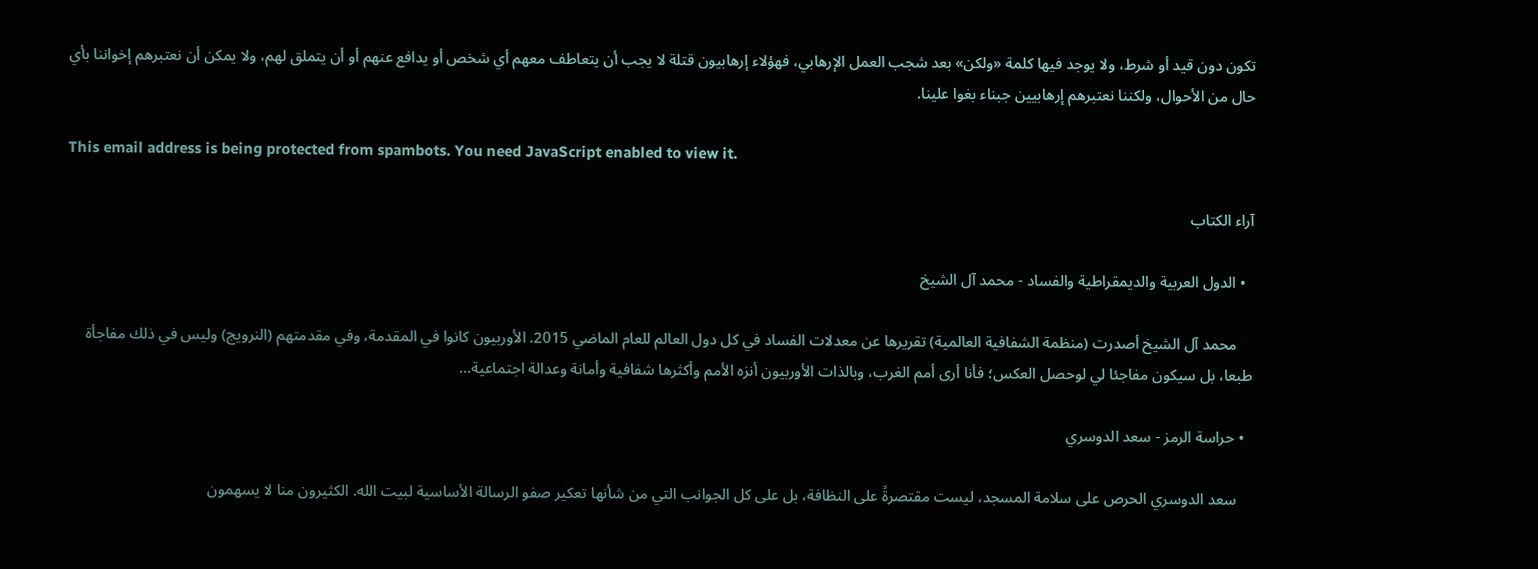تكون دون قيد أو شرط، ولا يوجد فيها كلمة «ولكن» بعد شجب العمل الإرهابي، فهؤلاء إرهابيون قتلة لا يجب أن يتعاطف معهم أي شخص أو يدافع عنهم أو أن يتملق لهم، ولا يمكن أن نعتبرهم إخواننا بأي حال من الأحوال، ولكننا نعتبرهم إرهابيين جبناء بغوا علينا.

This email address is being protected from spambots. You need JavaScript enabled to view it.

آراء الكتاب

  • الدول العربية والديمقراطية والفساد - محمد آل الشيخ

    محمد آل الشيخ أصدرت (منظمة الشفافية العالمية) تقريرها عن معدلات الفساد في كل دول العالم للعام الماضي 2015. الأوربيون كانوا في المقدمة، وفي مقدمتهم (النرويج) وليس في ذلك مفاجأة طبعا، بل سيكون مفاجئا لي لوحصل العكس؛ فأنا أرى أمم الغرب، وبالذات الأوربيون أنزه الأمم وأكثرها شفافية وأمانة وعدالة اجتماعية...

  • حراسة الرمز - سعد الدوسري

    سعد الدوسري الحرص على سلامة المسجد، ليست مقتصرةً على النظافة، بل على كل الجوانب التي من شأنها تعكير صفو الرسالة الأساسية لبيت الله. الكثيرون منا لا يسهمون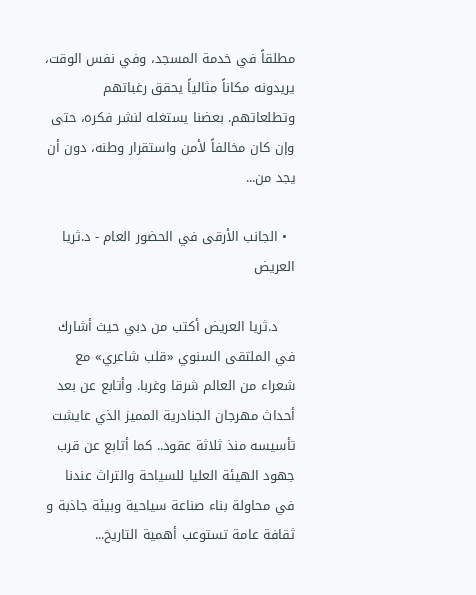مطلقاً في خدمة المسجد، وفي نفس الوقت، يريدونه مكاناً مثالياً يحقق رغباتهم وتطلعاتهم. بعضنا يستغله لنشر فكره، حتى وإن كان مخالفاً لأمن واستقرار وطنه، دون أن يجد من...

  • الجانب الأرقى في الحضور العام - د.ثريا العريض

    د.ثريا العريض أكتب من دبي حيث أشارك في الملتقى السنوي «قلب شاعري» مع شعراء من العالم شرقا وغربا. وأتابع عن بعد أحداث مهرجان الجنادرية المميز الذي عايشت تأسيسه منذ ثلاثة عقود.. كما أتابع عن قرب جهود الهيئة العليا للسياحة والتراث عندنا في محاولة بناء صناعة سياحية وبيئة جاذبة و ثقافة عامة تستوعب أهمية التاريخ...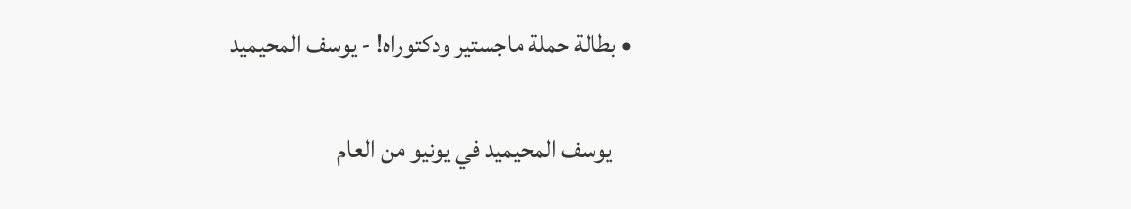• بطالة حملة ماجستير ودكتوراه! - يوسف المحيميد

    يوسف المحيميد في يونيو من العام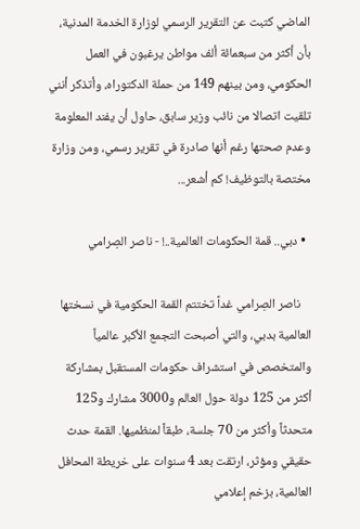الماضي كتبت عن التقرير الرسمي لوزارة الخدمة المدنية، بأن أكثر من سبعمائة ألف مواطن يرغبون في العمل الحكومي، ومن بينهم 149 من حملة الدكتوراه، وأتذكر أنني تلقيت اتصالا من نائب وزير سابق، حاول أن يفند المعلومة وعدم صحتها رغم أنها صادرة في تقرير رسمي، ومن وزارة مختصة بالتوظيف! كم أشعر...

  • دبي.. قمة الحكومات العالمية..! - ناصر الصِرامي

    ناصر الصِرامي غداً تختتم القمة الحكومية في نسختها العالمية بدبي، والتي أصبحت التجمع الأكبر عالمياً والمتخصص في استشراف حكومات المستقبل بمشاركة أكثر من 125 دولة حول العالم و3000 مشارك و125 متحدثاً وأكثر من 70 جلسة، طبقاً لمنظميها. القمة حدث حقيقي ومؤثر، ارتقت بعد 4 سنوات على خريطة المحافل العالمية، بزخم إعلامي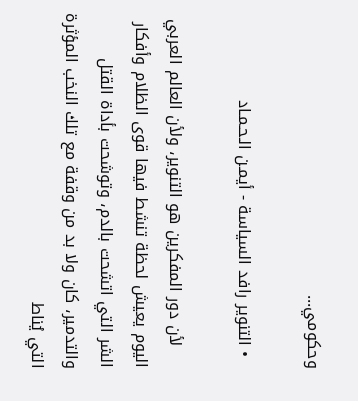وحكومي...

  • التنوير رافد السياسة - أيمـن الـحـمـاد

    لأن دور المفكرين هو التنوير، ولأن العالم العربي اليوم يعيش لحظة تنشط فيها قوى الظلام وأفكار الشر التي اتشحت بالدم، وتوشحت بأداة القتل والتدمير، كان ولا بد من وقفة مع تلك النخب المؤثرة التي يُناط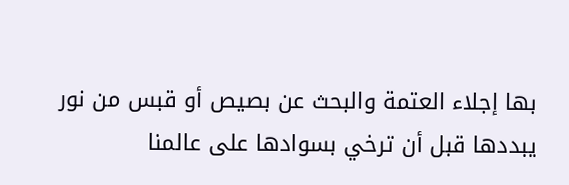بها إجلاء العتمة والبحث عن بصيص أو قبس من نور يبددها قبل أن ترخي بسوادها على عالمنا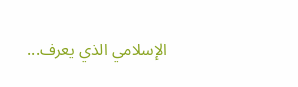الإسلامي الذي يعرف...